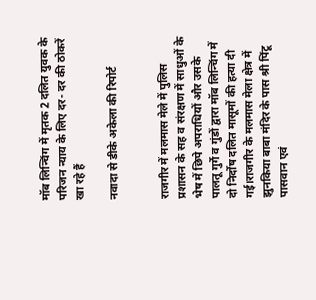मॉब लिन्चिंग में मृतक 2 दलित युवक के परिजन न्याय के लिए दर- दर की ठोकरें खा रहे हैं

नवादा से डीके अकेला की रिपोर्ट


राजगीर में मलमास मेले में पुलिस प्रशासन के सह व संरक्षण में साधुओं के भेष में छिपे अपराधियों और उसके पालतू गुर्गे व गुंडों द्वारा मॉब लिन्चिंग में दो निर्दोष दलित मासूमों की हत्या दी गई।राजगीर के मलमास मेला क्षेत्र में झुनकिया बाबा मंदिर के पास श्री पिंटू पासवान एवं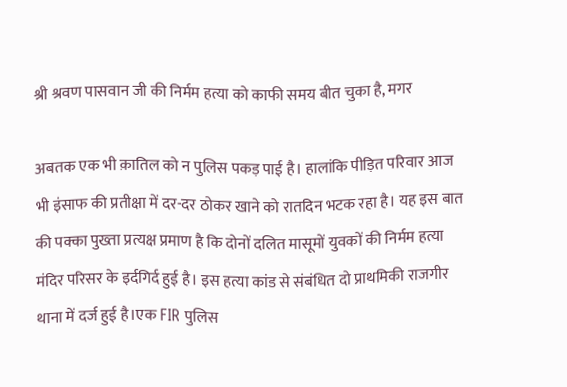श्री श्रवण पासवान जी की निर्मम हत्या को काफी समय बीत चुका है, मगर

अबतक एक भी क़ातिल को न पुलिस पकड़ पाई है। हालांकि पीड़ित परिवार आज भी इंसाफ की प्रतीक्षा में दर-दर ठोकर खाने को रातदिन भटक रहा है। यह इस बात की पक्का पुख्ता प्रत्यक्ष प्रमाण है कि दोनों दलित मासूमों युवकों की निर्मम हत्या मंदिर परिसर के इर्दगिर्द हुई है। इस हत्या कांड से संबंधित दो प्राथमिकी राजगीर थाना में दर्ज हुई है।एक FIR पुलिस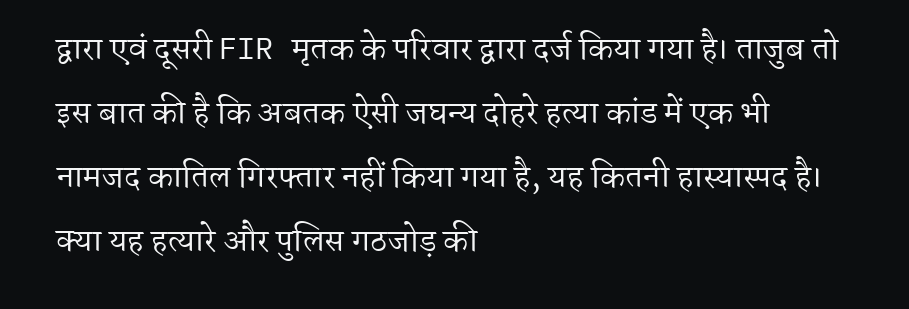द्वारा एवं दूसरी FIR मृतक के परिवार द्वारा दर्ज किया गया है। ताजुब तो इस बात की है कि अबतक ऐसी जघन्य दोहरे हत्या कांड में एक भी नामजद कातिल गिरफ्तार नहीं किया गया है, यह कितनी हास्यास्पद है। क्या यह हत्यारे और पुलिस गठजोड़ की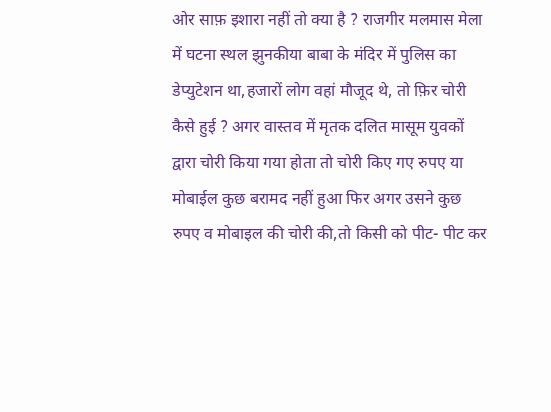ओर साफ़ इशारा नहीं तो क्या है ? राजगीर मलमास मेला में घटना स्थल झुनकीया बाबा के मंदिर में पुलिस का डेप्युटेशन था,हजारों लोग वहां मौजूद थे, तो फ़िर चोरी कैसे हुई ? अगर वास्तव में मृतक दलित मासूम युवकों द्वारा चोरी किया गया होता तो चोरी किए गए रुपए या मोबाईल कुछ बरामद नहीं हुआ फिर अगर उसने कुछ रुपए व मोबाइल की चोरी की,तो किसी को पीट- पीट कर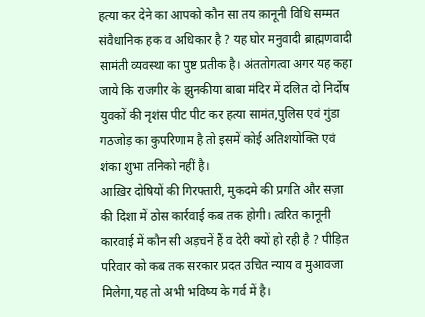हत्या कर देने का आपको कौन सा तय क़ानूनी विधि सम्मत संवैधानिक हक व अधिकार है ? यह घोर मनुवादी ब्राह्मणवादी सामंती व्यवस्था का पुष्ट प्रतीक है। अंततोगत्वा अगर यह कहा जाये कि राजगीर के झुनकीया बाबा मंदिर में दलित दो निर्दोष युवकों की नृशंस पीट पीट कर हत्या सामंत,पुलिस एवं गुंडा गठजोड़ का कुपरिणाम है तो इसमें कोई अतिशयोक्ति एवं शंका शुभा तनिको नहीं है।
आख़िर दोषियों की गिरफ्तारी, मुकदमे की प्रगति और सज़ा की दिशा में ठोस कार्रवाई कब तक होगी। त्वरित कानूनी कारवाई में कौन सी अड़चनें हैं व देरी क्यों हो रही है ? पीड़ित परिवार को कब तक सरकार प्रदत उचित न्याय व मुआवजा मिलेगा,यह तो अभी भविष्य के गर्व में है।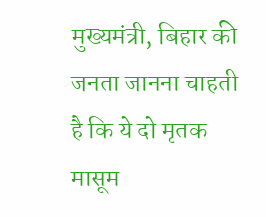मुख्यमंत्री, बिहार की जनता जानना चाहती है कि ये दो मृतक मासूम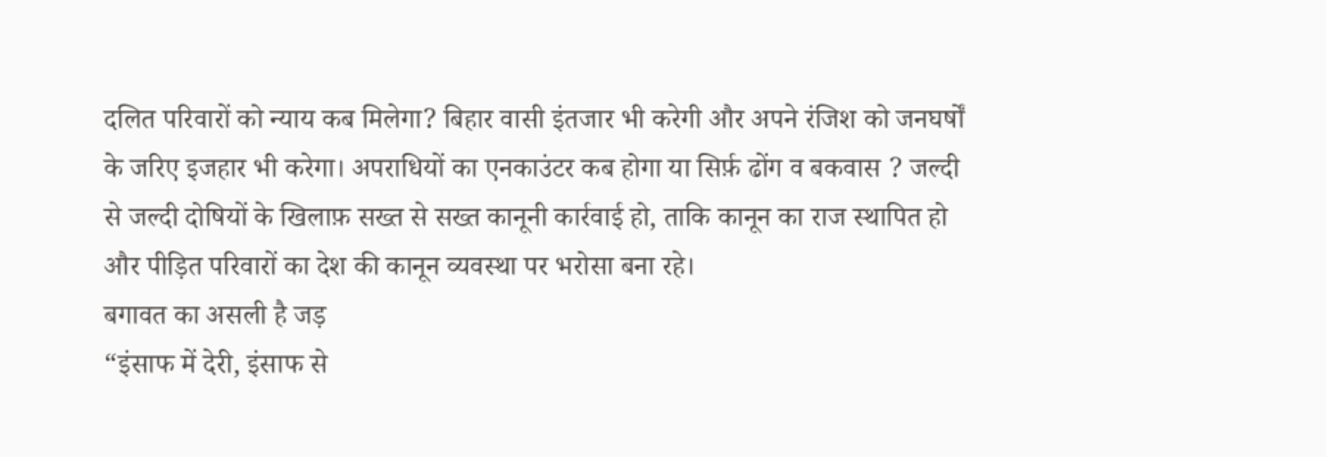दलित परिवारों को न्याय कब मिलेगा? बिहार वासी इंतजार भी करेगी और अपने रंजिश को जनघर्षों के जरिए इजहार भी करेगा। अपराधियों का एनकाउंटर कब होगा या सिर्फ़ ढोंग व बकवास ? जल्दी से जल्दी दोषियों के खिलाफ़ सख्त से सख्त कानूनी कार्रवाई हो, ताकि कानून का राज स्थापित हो और पीड़ित परिवारों का देश की कानून व्यवस्था पर भरोसा बना रहे।
बगावत का असली है जड़
“इंसाफ में देरी, इंसाफ से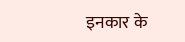इनकार के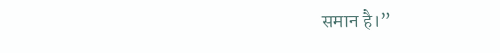समान है।”